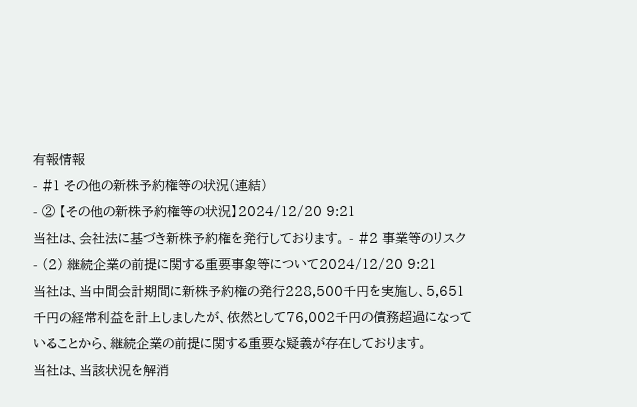有報情報
- #1 その他の新株予約権等の状況(連結)
- ② 【その他の新株予約権等の状況】2024/12/20 9:21
当社は、会社法に基づき新株予約権を発行しております。 - #2 事業等のリスク
- (2) 継続企業の前提に関する重要事象等について2024/12/20 9:21
当社は、当中間会計期間に新株予約権の発行228,500千円を実施し、5,651千円の経常利益を計上しましたが、依然として76,002千円の債務超過になっていることから、継続企業の前提に関する重要な疑義が存在しております。
当社は、当該状況を解消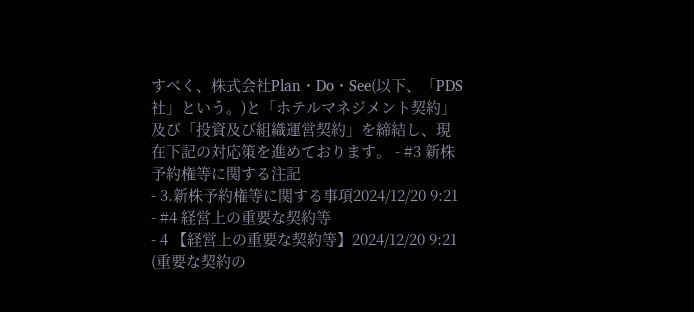すべく、株式会社Plan・Do・See(以下、「PDS社」という。)と「ホテルマネジメント契約」及び「投資及び組織運営契約」を締結し、現在下記の対応策を進めております。 - #3 新株予約権等に関する注記
- 3.新株予約権等に関する事項2024/12/20 9:21
- #4 経営上の重要な契約等
- 4 【経営上の重要な契約等】2024/12/20 9:21
(重要な契約の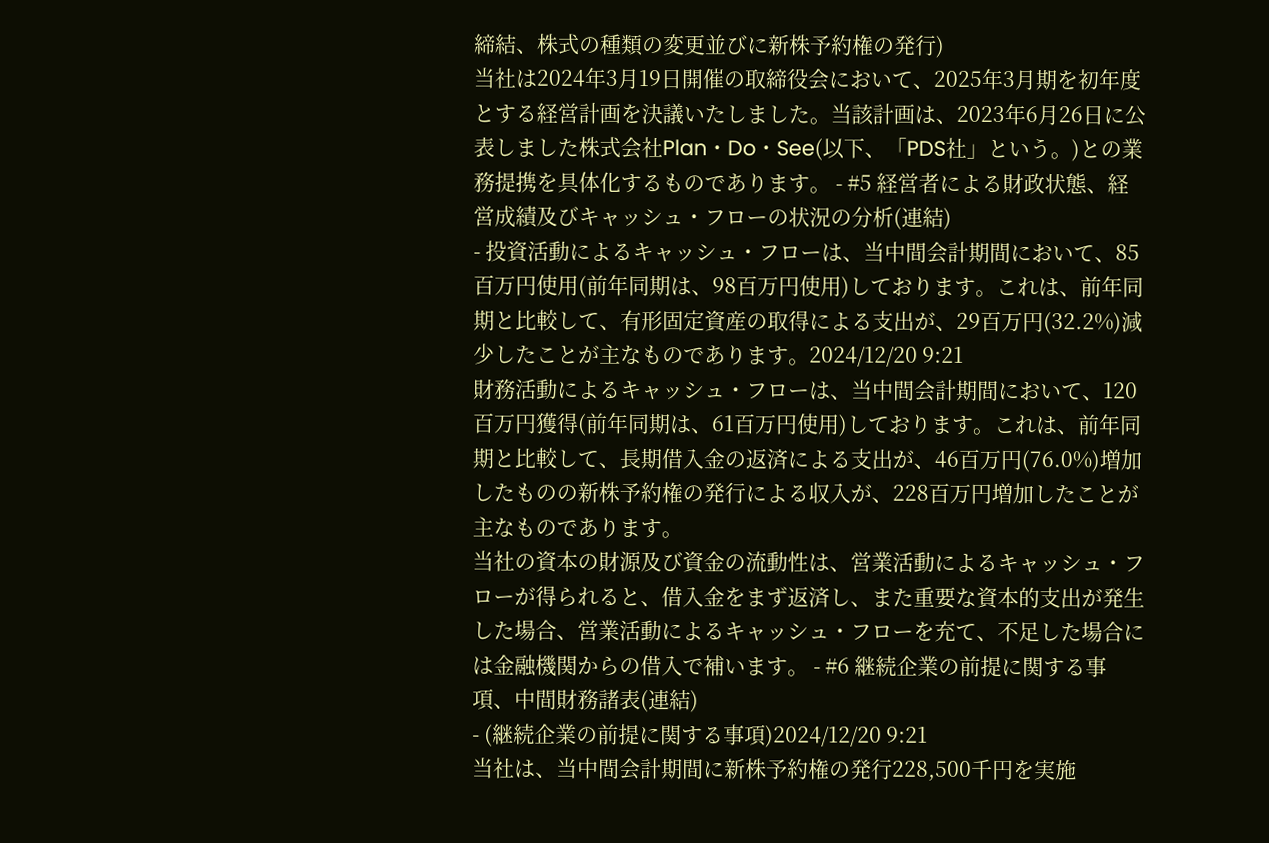締結、株式の種類の変更並びに新株予約権の発行)
当社は2024年3月19日開催の取締役会において、2025年3月期を初年度とする経営計画を決議いたしました。当該計画は、2023年6月26日に公表しました株式会社Plan・Do・See(以下、「PDS社」という。)との業務提携を具体化するものであります。 - #5 経営者による財政状態、経営成績及びキャッシュ・フローの状況の分析(連結)
- 投資活動によるキャッシュ・フローは、当中間会計期間において、85百万円使用(前年同期は、98百万円使用)しております。これは、前年同期と比較して、有形固定資産の取得による支出が、29百万円(32.2%)減少したことが主なものであります。2024/12/20 9:21
財務活動によるキャッシュ・フローは、当中間会計期間において、120百万円獲得(前年同期は、61百万円使用)しております。これは、前年同期と比較して、長期借入金の返済による支出が、46百万円(76.0%)増加したものの新株予約権の発行による収入が、228百万円増加したことが主なものであります。
当社の資本の財源及び資金の流動性は、営業活動によるキャッシュ・フローが得られると、借入金をまず返済し、また重要な資本的支出が発生した場合、営業活動によるキャッシュ・フローを充て、不足した場合には金融機関からの借入で補います。 - #6 継続企業の前提に関する事項、中間財務諸表(連結)
- (継続企業の前提に関する事項)2024/12/20 9:21
当社は、当中間会計期間に新株予約権の発行228,500千円を実施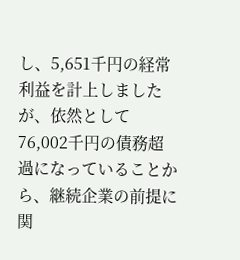し、5,651千円の経常利益を計上しましたが、依然として76,002千円の債務超過になっていることから、継続企業の前提に関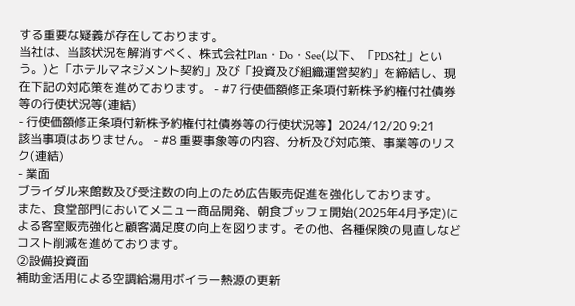する重要な疑義が存在しております。
当社は、当該状況を解消すべく、株式会社Plan・Do・See(以下、「PDS社」という。)と「ホテルマネジメント契約」及び「投資及び組織運営契約」を締結し、現在下記の対応策を進めております。 - #7 行使価額修正条項付新株予約権付社債券等の行使状況等(連結)
- 行使価額修正条項付新株予約権付社債券等の行使状況等】2024/12/20 9:21
該当事項はありません。 - #8 重要事象等の内容、分析及び対応策、事業等のリスク(連結)
- 業面
ブライダル来館数及び受注数の向上のため広告販売促進を強化しております。
また、食堂部門においてメニュー商品開発、朝食ブッフェ開始(2025年4月予定)による客室販売強化と顧客満足度の向上を図ります。その他、各種保険の見直しなどコスト削減を進めております。
②設備投資面
補助金活用による空調給湯用ボイラー熱源の更新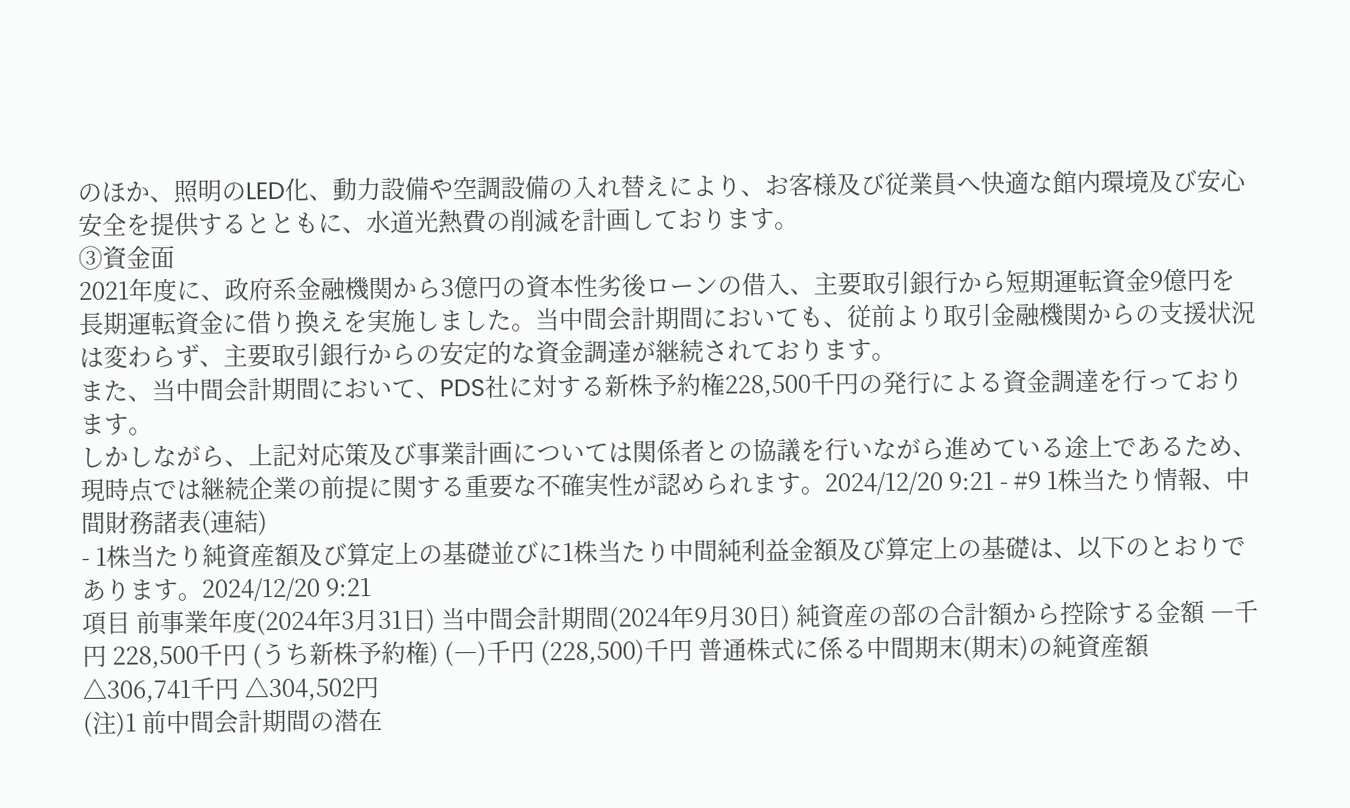のほか、照明のLED化、動力設備や空調設備の入れ替えにより、お客様及び従業員へ快適な館内環境及び安心安全を提供するとともに、水道光熱費の削減を計画しております。
③資金面
2021年度に、政府系金融機関から3億円の資本性劣後ローンの借入、主要取引銀行から短期運転資金9億円を長期運転資金に借り換えを実施しました。当中間会計期間においても、従前より取引金融機関からの支援状況は変わらず、主要取引銀行からの安定的な資金調達が継続されております。
また、当中間会計期間において、PDS社に対する新株予約権228,500千円の発行による資金調達を行っております。
しかしながら、上記対応策及び事業計画については関係者との協議を行いながら進めている途上であるため、現時点では継続企業の前提に関する重要な不確実性が認められます。2024/12/20 9:21 - #9 1株当たり情報、中間財務諸表(連結)
- 1株当たり純資産額及び算定上の基礎並びに1株当たり中間純利益金額及び算定上の基礎は、以下のとおりであります。2024/12/20 9:21
項目 前事業年度(2024年3月31日) 当中間会計期間(2024年9月30日) 純資産の部の合計額から控除する金額 ―千円 228,500千円 (うち新株予約権) (―)千円 (228,500)千円 普通株式に係る中間期末(期末)の純資産額 △306,741千円 △304,502円
(注)1 前中間会計期間の潜在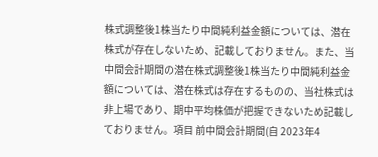株式調整後1株当たり中間純利益金額については、潜在株式が存在しないため、記載しておりません。また、当中間会計期間の潜在株式調整後1株当たり中間純利益金額については、潜在株式は存在するものの、当社株式は非上場であり、期中平均株価が把握できないため記載しておりません。項目 前中間会計期間(自 2023年4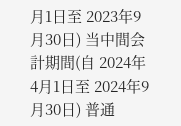月1日至 2023年9月30日) 当中間会計期間(自 2024年4月1日至 2024年9月30日) 普通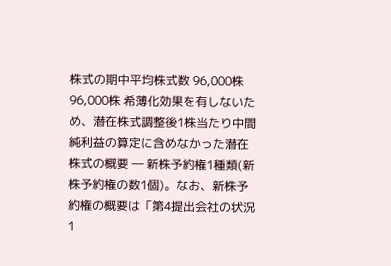株式の期中平均株式数 96,000株 96,000株 希薄化効果を有しないため、潜在株式調整後1株当たり中間純利益の算定に含めなかった潜在株式の概要 ― 新株予約権1種類(新株予約権の数1個)。なお、新株予約権の概要は「第4提出会社の状況 1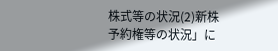株式等の状況(2)新株予約権等の状況」に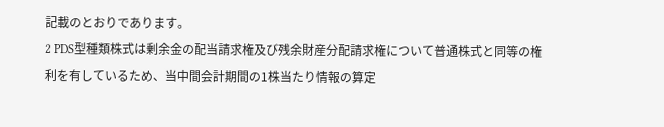記載のとおりであります。
2 PDS型種類株式は剰余金の配当請求権及び残余財産分配請求権について普通株式と同等の権利を有しているため、当中間会計期間の1株当たり情報の算定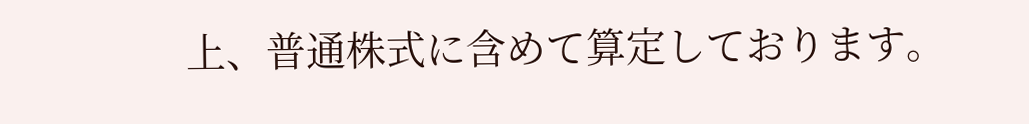上、普通株式に含めて算定しております。